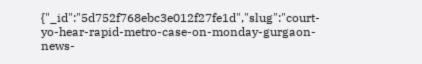{"_id":"5d752f768ebc3e012f27fe1d","slug":"court-yo-hear-rapid-metro-case-on-monday-gurgaon-news-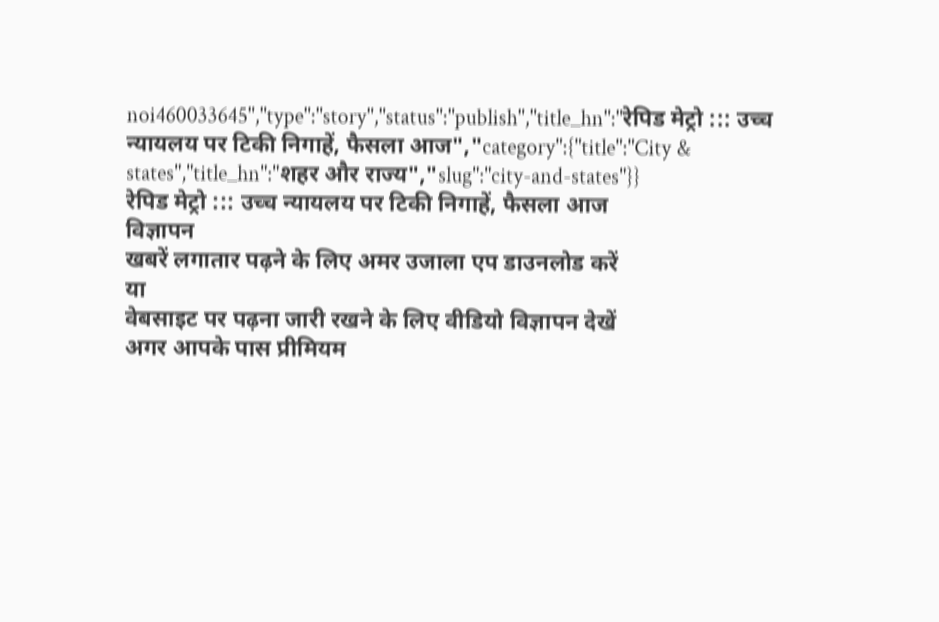noi460033645","type":"story","status":"publish","title_hn":"रेपिड मेट्रो ::: उच्च न्यायलय पर टिकी निगाहें, फैसला आज","category":{"title":"City & states","title_hn":"शहर और राज्य","slug":"city-and-states"}}
रेपिड मेट्रो ::: उच्च न्यायलय पर टिकी निगाहें, फैसला आज
विज्ञापन
खबरें लगातार पढ़ने के लिए अमर उजाला एप डाउनलोड करें
या
वेबसाइट पर पढ़ना जारी रखने के लिए वीडियो विज्ञापन देखें
अगर आपके पास प्रीमियम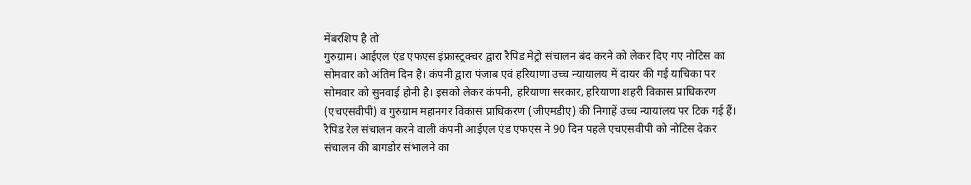मेंबरशिप है तो
गुरुग्राम। आईएल एंड एफएस इंफ्रास्ट्रक्चर द्वारा रैपिड मेट्रो संचालन बंद करने को लेकर दिए गए नोटिस का सोमवार को अंतिम दिन है। कंपनी द्वारा पंजाब एवं हरियाणा उच्च न्यायालय में दायर की गई याचिका पर सोमवार को सुनवाई होनी है। इसको लेकर कंपनी, हरियाणा सरकार, हरियाणा शहरी विकास प्राधिकरण (एचएसवीपी) व गुरुग्राम महानगर विकास प्राधिकरण (जीएमडीए) की निगाहें उच्च न्यायालय पर टिक गई हैं।
रैपिड रेल संचालन करने वाली कंपनी आईएल एंड एफएस ने 90 दिन पहले एचएसवीपी को नोटिस देकर संचालन की बागडोर संभालने का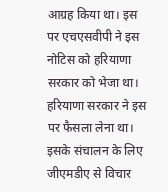आग्रह किया था। इस पर एचएसवीपी ने इस नोटिस को हरियाणा सरकार को भेजा था। हरियाणा सरकार ने इस पर फैसला लेना था। इसके संचालन के लिए जीएमडीए से विचार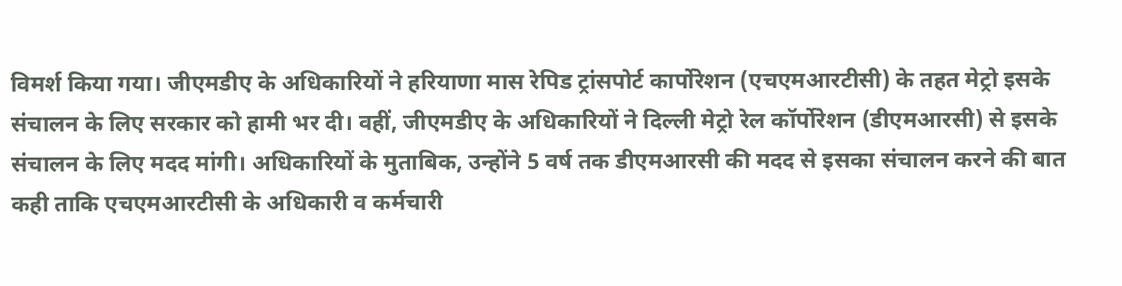विमर्श किया गया। जीएमडीए के अधिकारियों ने हरियाणा मास रेपिड ट्रांसपोर्ट कार्पोरेशन (एचएमआरटीसी) के तहत मेट्रो इसके संचालन के लिए सरकार को हामी भर दी। वहीं, जीएमडीए के अधिकारियों ने दिल्ली मेट्रो रेल कॉर्पोरेशन (डीएमआरसी) से इसके संचालन के लिए मदद मांगी। अधिकारियों के मुताबिक, उन्होंने 5 वर्ष तक डीएमआरसी की मदद से इसका संचालन करने की बात कही ताकि एचएमआरटीसी के अधिकारी व कर्मचारी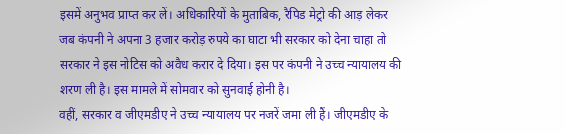इसमें अनुभव प्राप्त कर लें। अधिकारियों के मुताबिक, रैपिड मेट्रो की आड़ लेकर जब कंपनी ने अपना 3 हजार करोड़ रुपये का घाटा भी सरकार को देना चाहा तो सरकार ने इस नोटिस को अवैध करार दे दिया। इस पर कंपनी ने उच्च न्यायालय की शरण ली है। इस मामले में सोमवार को सुनवाई होनी है।
वहीं, सरकार व जीएमडीए ने उच्च न्यायालय पर नजरें जमा ली हैं। जीएमडीए के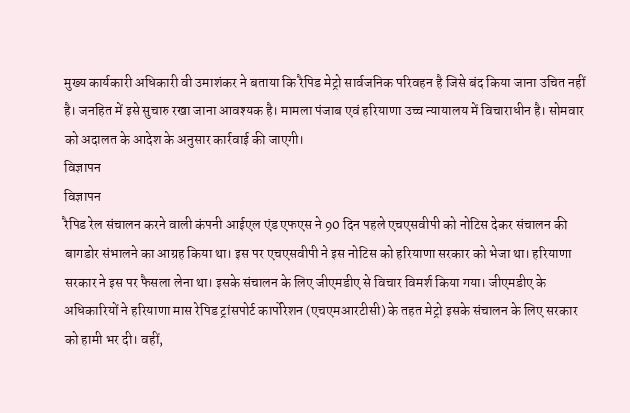मुख्य कार्यकारी अधिकारी वी उमाशंकर ने बताया कि रैपिड मेट्रो सार्वजनिक परिवहन है जिसे बंद किया जाना उचित नहीं है। जनहित में इसे सुचारु रखा जाना आवश्यक है। मामला पंजाब एवं हरियाणा उच्च न्यायालय में विचाराधीन है। सोमवार को अदालत के आदेश के अनुसार कार्रवाई की जाएगी।
विज्ञापन
विज्ञापन
रैपिड रेल संचालन करने वाली कंपनी आईएल एंड एफएस ने 90 दिन पहले एचएसवीपी को नोटिस देकर संचालन की बागडोर संभालने का आग्रह किया था। इस पर एचएसवीपी ने इस नोटिस को हरियाणा सरकार को भेजा था। हरियाणा सरकार ने इस पर फैसला लेना था। इसके संचालन के लिए जीएमडीए से विचार विमर्श किया गया। जीएमडीए के अधिकारियों ने हरियाणा मास रेपिड ट्रांसपोर्ट कार्पोरेशन (एचएमआरटीसी) के तहत मेट्रो इसके संचालन के लिए सरकार को हामी भर दी। वहीं,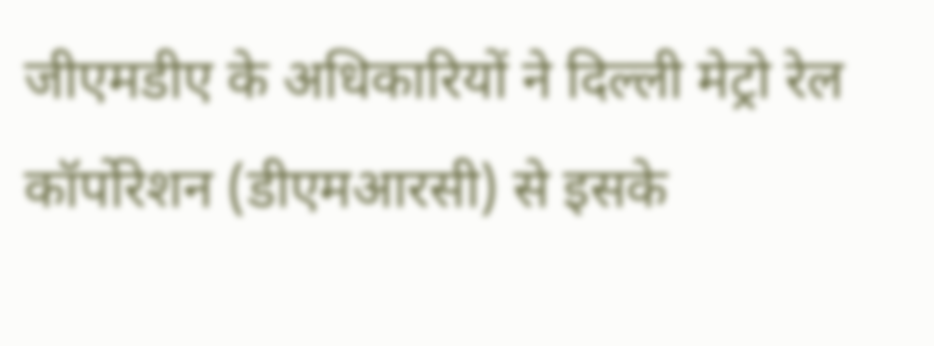जीएमडीए के अधिकारियों ने दिल्ली मेट्रो रेल कॉर्पोरेशन (डीएमआरसी) से इसके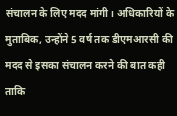संचालन के लिए मदद मांगी। अधिकारियों के मुताबिक, उन्होंने 5 वर्ष तक डीएमआरसी की मदद से इसका संचालन करने की बात कही ताकि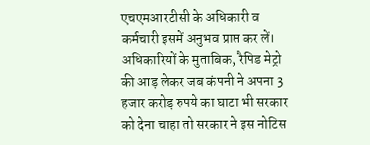एचएमआरटीसी के अधिकारी व कर्मचारी इसमें अनुभव प्राप्त कर लें। अधिकारियों के मुताबिक, रैपिड मेट्रो की आड़ लेकर जब कंपनी ने अपना 3 हजार करोड़ रुपये का घाटा भी सरकार को देना चाहा तो सरकार ने इस नोटिस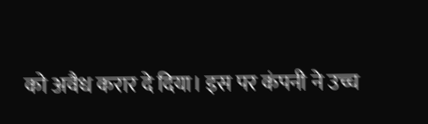को अवैध करार दे दिया। इस पर कंपनी ने उच्च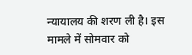न्यायालय की शरण ली है। इस मामले में सोमवार को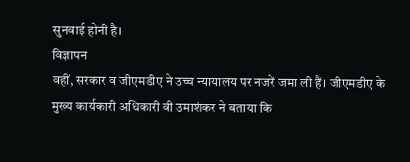सुनवाई होनी है।
विज्ञापन
वहीं, सरकार व जीएमडीए ने उच्च न्यायालय पर नजरें जमा ली हैं। जीएमडीए के मुख्य कार्यकारी अधिकारी वी उमाशंकर ने बताया कि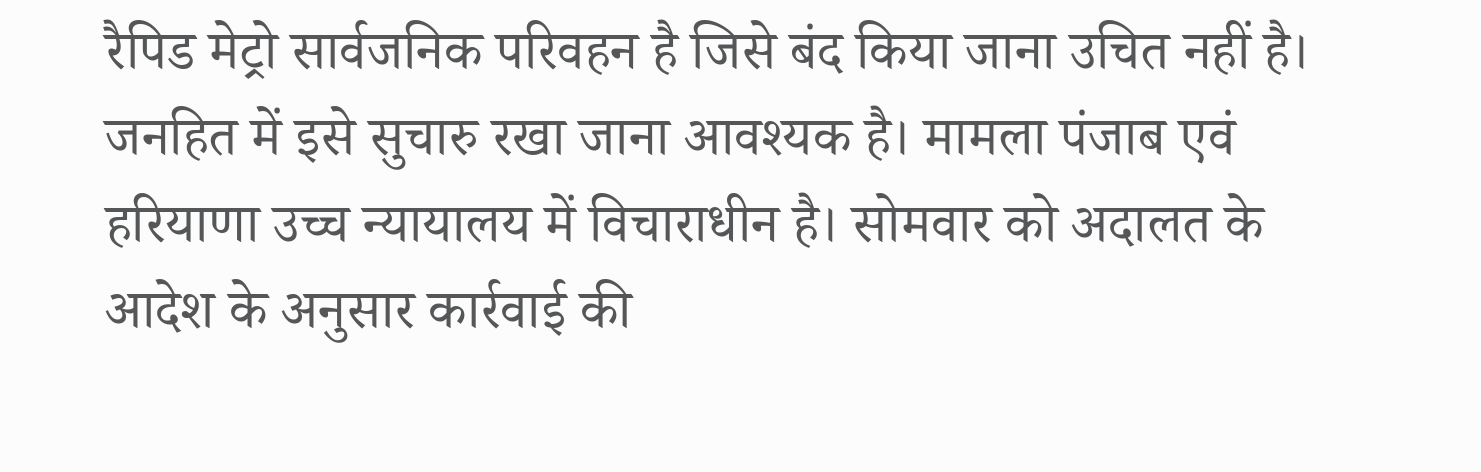रैपिड मेट्रो सार्वजनिक परिवहन है जिसे बंद किया जाना उचित नहीं है। जनहित में इसे सुचारु रखा जाना आवश्यक है। मामला पंजाब एवं हरियाणा उच्च न्यायालय में विचाराधीन है। सोमवार को अदालत के आदेश के अनुसार कार्रवाई की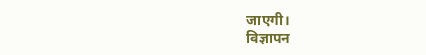जाएगी।
विज्ञापन